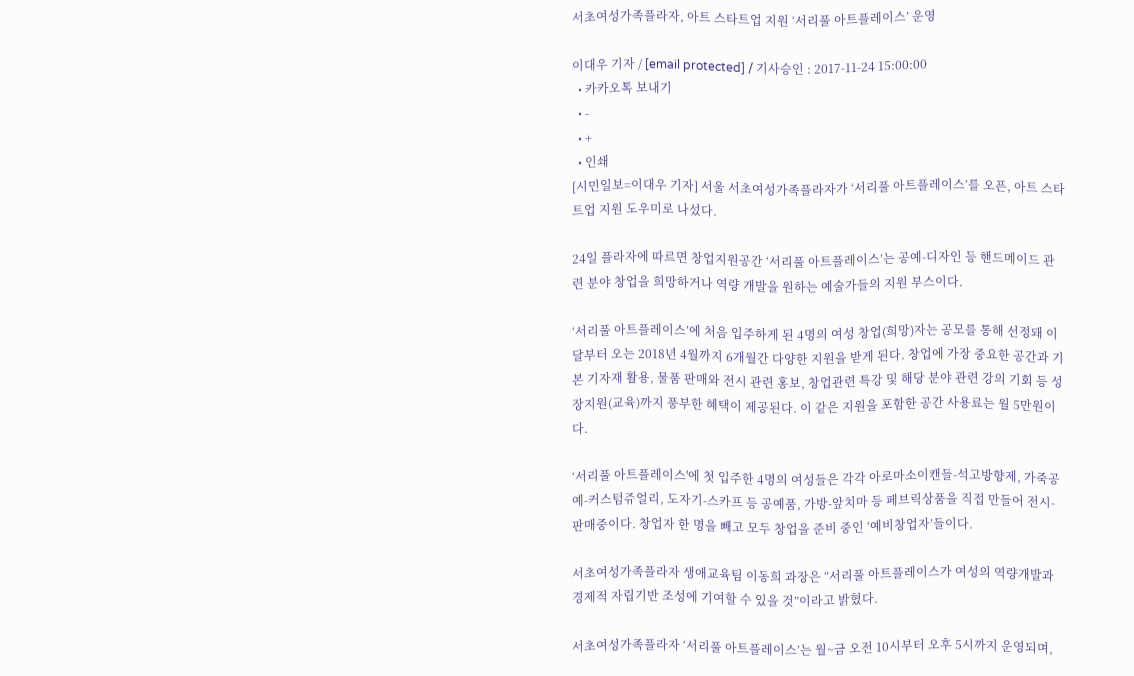서초여성가족플라자, 아트 스타트업 지원 ‘서리풀 아트플레이스’ 운영

이대우 기자 / [email protected] / 기사승인 : 2017-11-24 15:00:00
  • 카카오톡 보내기
  • -
  • +
  • 인쇄
[시민일보=이대우 기자] 서울 서초여성가족플라자가 ‘서리풀 아트플레이스’를 오픈, 아트 스타트업 지원 도우미로 나섰다.

24일 플라자에 따르면 창업지원공간 ‘서리풀 아트플레이스’는 공예-디자인 등 핸드메이드 관련 분야 창업을 희망하거나 역량 개발을 원하는 예술가들의 지원 부스이다.

‘서리풀 아트플레이스’에 처음 입주하게 된 4명의 여성 창업(희망)자는 공모를 통해 선정돼 이달부터 오는 2018년 4월까지 6개월간 다양한 지원을 받게 된다. 창업에 가장 중요한 공간과 기본 기자재 활용, 물품 판매와 전시 관련 홍보, 창업관련 특강 및 해당 분야 관련 강의 기회 등 성장지원(교육)까지 풍부한 혜택이 제공된다. 이 같은 지원을 포함한 공간 사용료는 월 5만원이다.

‘서리풀 아트플레이스'에 첫 입주한 4명의 여성들은 각각 아로마소이캔들-석고방향제, 가죽공예-커스텀쥬얼리, 도자기-스카프 등 공예품, 가방-앞치마 등 페브릭상품을 직접 만들어 전시-판매중이다. 창업자 한 명을 빼고 모두 창업을 준비 중인 ‘예비창업자’들이다.

서초여성가족플라자 생애교육팀 이동희 과장은 “서리풀 아트플레이스가 여성의 역량개발과 경제적 자립기반 조성에 기여할 수 있을 것”이라고 밝혔다.

서초여성가족플라자 ‘서리풀 아트플레이스’는 월~금 오전 10시부터 오후 5시까지 운영되며,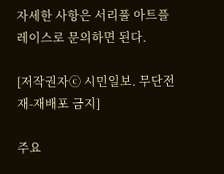자세한 사항은 서리풀 아트플레이스로 문의하면 된다.

[저작권자ⓒ 시민일보. 무단전재-재배포 금지]

주요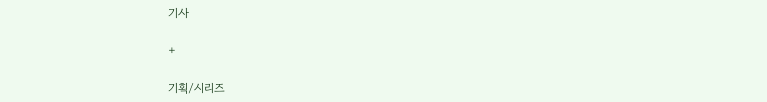기사

+

기획/시리즈